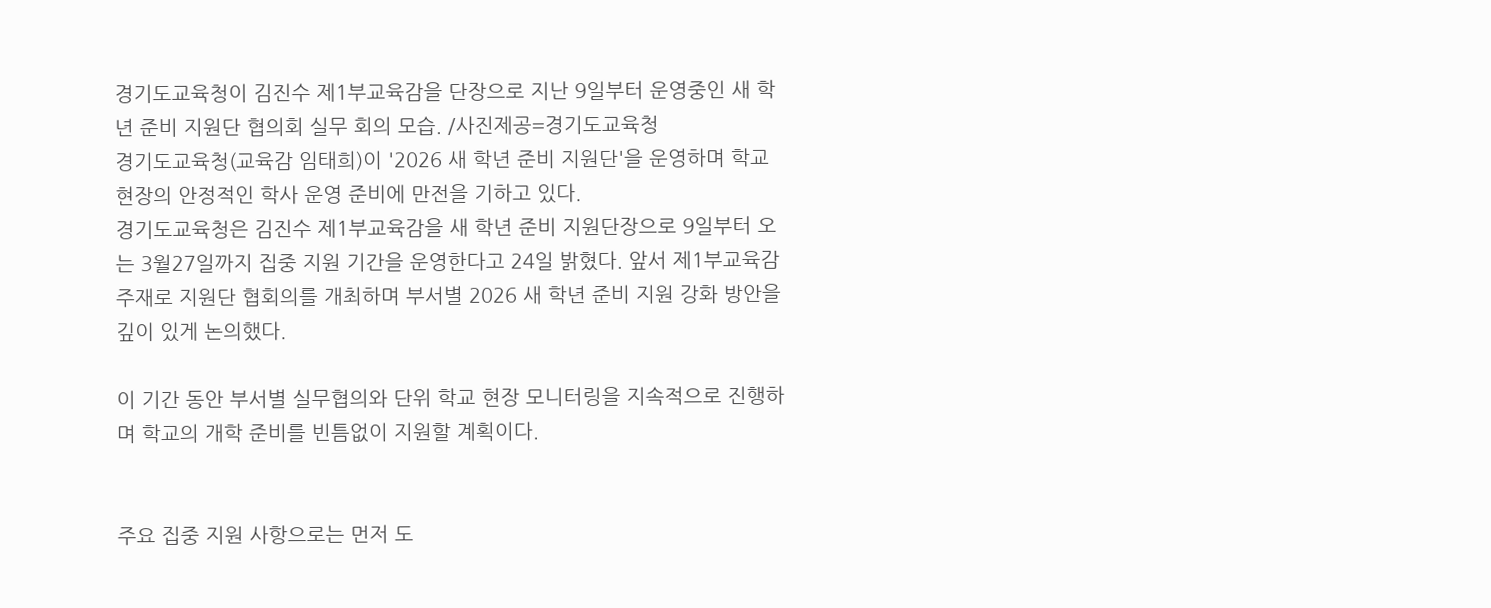경기도교육청이 김진수 제1부교육감을 단장으로 지난 9일부터 운영중인 새 학년 준비 지원단 협의회 실무 회의 모습. /사진제공=경기도교육청
경기도교육청(교육감 임태희)이 '2026 새 학년 준비 지원단'을 운영하며 학교 현장의 안정적인 학사 운영 준비에 만전을 기하고 있다.
경기도교육청은 김진수 제1부교육감을 새 학년 준비 지원단장으로 9일부터 오는 3월27일까지 집중 지원 기간을 운영한다고 24일 밝혔다. 앞서 제1부교육감 주재로 지원단 협회의를 개최하며 부서별 2026 새 학년 준비 지원 강화 방안을 깊이 있게 논의했다.

이 기간 동안 부서별 실무협의와 단위 학교 현장 모니터링을 지속적으로 진행하며 학교의 개학 준비를 빈틈없이 지원할 계획이다.


주요 집중 지원 사항으로는 먼저 도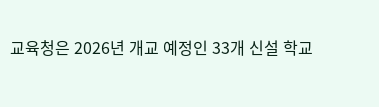교육청은 2026년 개교 예정인 33개 신설 학교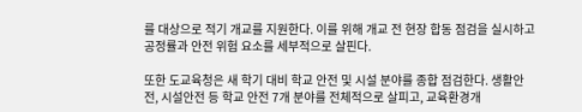를 대상으로 적기 개교를 지원한다. 이를 위해 개교 전 현장 합동 점검을 실시하고 공정률과 안전 위험 요소를 세부적으로 살핀다.

또한 도교육청은 새 학기 대비 학교 안전 및 시설 분야를 종합 점검한다. 생활안전, 시설안전 등 학교 안전 7개 분야를 전체적으로 살피고, 교육환경개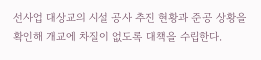선사업 대상교의 시설 공사 추진 현황과 준공 상황을 확인해 개교에 차질이 없도록 대책을 수립한다.